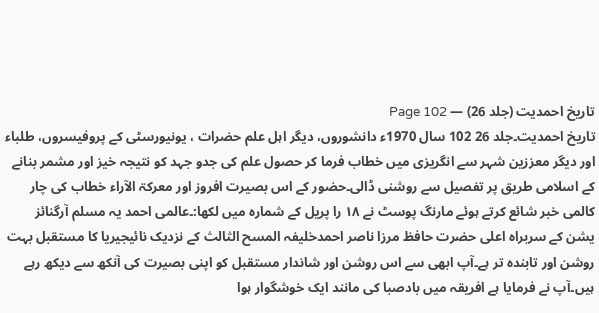تاریخ احمدیت (جلد 26) — Page 102
تاریخ احمدیت۔جلد 26 102 سال 1970ء دانشوروں، دیگر اہل علم حضرات ، یونیورسٹی کے پروفیسروں، طلباء اور دیگر معززین شہر سے انگریزی میں خطاب فرما کر حصول علم کی جدو جہد کو نتیجہ خیز اور مشمر بنانے کے اسلامی طریق پر تفصیل سے روشنی ڈالی۔حضور کے اس بصیرت افروز اور معرکۃ الآراء خطاب کی چار کالمی خبر شائع کرتے ہوئے مارنگ پوسٹ نے ۱۸ را پریل کے شمارہ میں لکھا:۔عالمی احمد یہ مسلم آرگنائز یشن کے سربراہ اعلی حضرت حافظ مرزا ناصر احمدخلیفہ المسح الثالث کے نزدیک نائیجیریا کا مستقبل بہت روشن اور تابندہ تر ہے۔آپ ابھی سے اس روشن اور شاندار مستقبل کو اپنی بصیرت کی آنکھ سے دیکھ رہے ہیں۔آپ نے فرمایا ہے افریقہ میں بادصبا کی مانند ایک خوشگوار ہوا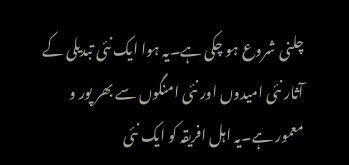چلنی شروع ہو چکی ہے۔یہ ہوا ایک نئی تبدیلی کے آثار نئی امیدوں اور نئی امنگوں سے بھر پور و معمور ہے۔یہ اہل افریقہ کو ایک نئی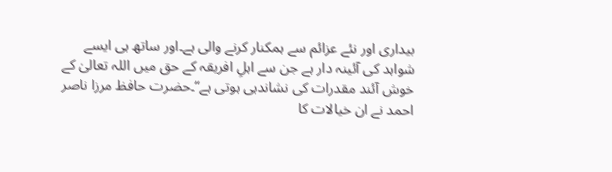بیداری اور نئے عزائم سے ہمکنار کرنے والی ہے۔اور ساتھ ہی ایسے شواہد کی آئینہ دار ہے جن سے اہلِ افریقہ کے حق میں اللہ تعالیٰ کے خوش آئند مقدرات کی نشاندہی ہوتی ہے“۔حضرت حافظ مرزا ناصر احمد نے ان خیالات کا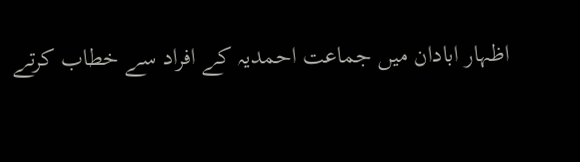اظہار ابادان میں جماعت احمدیہ کے افراد سے خطاب کرتے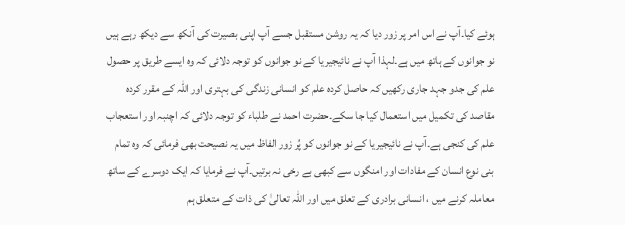ہوئے کیا۔آپ نے اس امر پر زور دیا کہ یہ روشن مستقبل جسے آپ اپنی بصیرت کی آنکھ سے دیکھ رہے ہیں نو جوانوں کے ہاتھ میں ہے۔لہذا آپ نے نائیجیریا کے نو جوانوں کو توجہ دلائی کہ وہ ایسے طریق پر حصول علم کی جدو جہد جاری رکھیں کہ حاصل کردہ علم کو انسانی زندگی کی بہتری اور اللہ کے مقرر کردہ مقاصد کی تکمیل میں استعمال کیا جا سکے۔حضرت احمد نے طلباء کو توجہ دلائی کہ اچنبہ اور استعجاب علم کی کنجی ہے۔آپ نے نائیجیریا کے نو جوانوں کو پُر زور الفاظ میں یہ نصیحت بھی فرمائی کہ وہ تمام بنی نوع انسان کے مفادات اور امنگوں سے کبھی بے رخی نہ برتیں۔آپ نے فرمایا کہ ایک دوسرے کے ساتھ معاملہ کرنے میں ، انسانی برادری کے تعلق میں اور اللہ تعالیٰ کی ذات کے متعلق ہم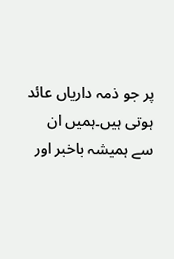پر جو ذمہ داریاں عائد ہوتی ہیں۔ہمیں ان سے ہمیشہ باخبر اور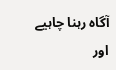آگاہ رہنا چاہیے اور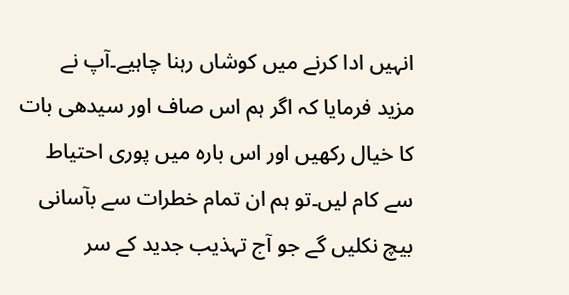انہیں ادا کرنے میں کوشاں رہنا چاہیے۔آپ نے مزید فرمایا کہ اگر ہم اس صاف اور سیدھی بات کا خیال رکھیں اور اس بارہ میں پوری احتیاط سے کام لیں۔تو ہم ان تمام خطرات سے بآسانی بیچ نکلیں گے جو آج تہذیب جدید کے سر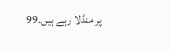پر منڈلا رہے ہیں۔99